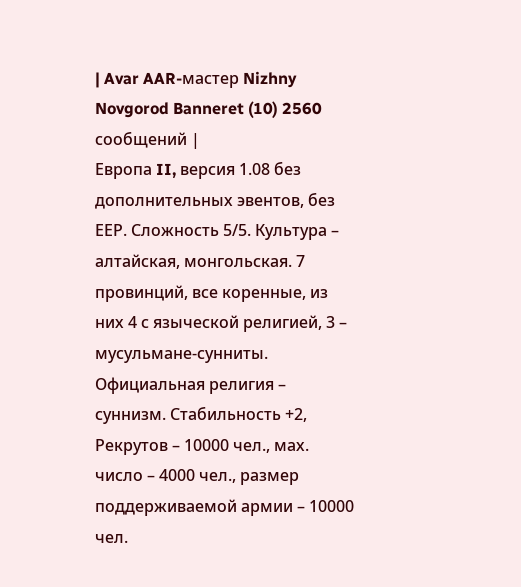| Avar AAR-мастер Nizhny Novgorod Banneret (10) 2560 сообщений |
Европа II, версия 1.08 без дополнительных эвентов, без ЕЕР. Сложность 5/5. Культура – алтайская, монгольская. 7 провинций, все коренные, из них 4 с языческой религией, 3 – мусульмане-сунниты. Официальная религия – суннизм. Стабильность +2, Рекрутов – 10000 чел., мах. число – 4000 чел., размер поддерживаемой армии – 10000 чел.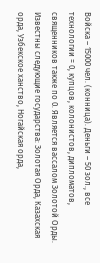Войска – 15000 чел. (конница). Деньги – 50 зол., все технологии = 0, купцов, колонистов, дипломатов, священников также по 0. Является вассалом Золотой Орды. Известны следующие государства: Золотая Орда, Казахская орда, Узбекское ханство, Ногайская орда,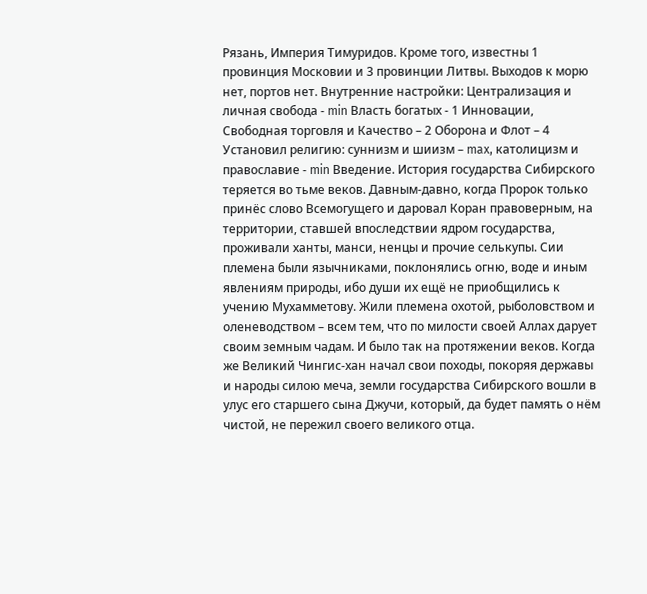Рязань, Империя Тимуридов. Кроме того, известны 1 провинция Московии и 3 провинции Литвы. Выходов к морю нет, портов нет. Внутренние настройки: Централизация и личная свобода - min Власть богатых - 1 Инновации, Свободная торговля и Качество – 2 Оборона и Флот – 4 Установил религию: суннизм и шиизм – max, католицизм и православие - min Введение. История государства Сибирского теряется во тьме веков. Давным-давно, когда Пророк только принёс слово Всемогущего и даровал Коран правоверным, на территории, ставшей впоследствии ядром государства, проживали ханты, манси, ненцы и прочие селькупы. Сии племена были язычниками, поклонялись огню, воде и иным явлениям природы, ибо души их ещё не приобщились к учению Мухамметову. Жили племена охотой, рыболовством и оленеводством – всем тем, что по милости своей Аллах дарует своим земным чадам. И было так на протяжении веков. Когда же Великий Чингис-хан начал свои походы, покоряя державы и народы силою меча, земли государства Сибирского вошли в улус его старшего сына Джучи, который, да будет память о нём чистой, не пережил своего великого отца.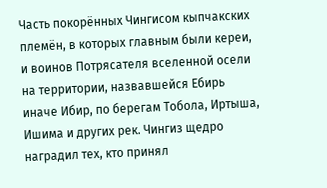Часть покорённых Чингисом кыпчакских племён, в которых главным были кереи, и воинов Потрясателя вселенной осели на территории, назвавшейся Ебирь иначе Ибир, по берегам Тобола, Иртыша, Ишима и других рек. Чингиз щедро наградил тех, кто принял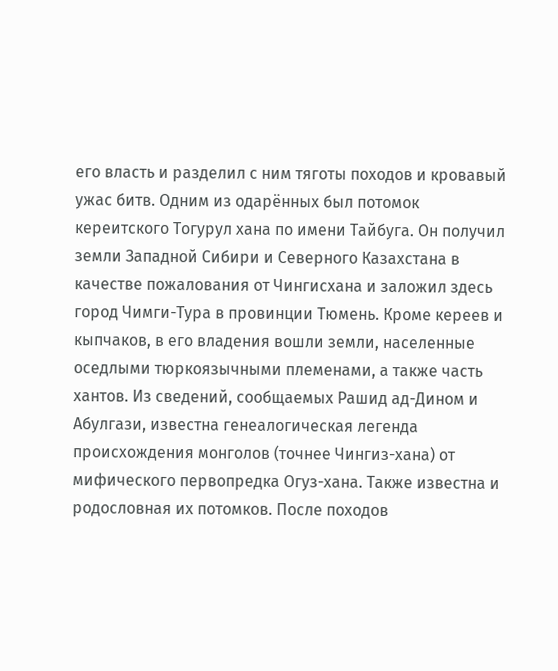его власть и разделил с ним тяготы походов и кровавый ужас битв. Одним из одарённых был потомок кереитского Тогурул хана по имени Тайбуга. Он получил земли Западной Сибири и Северного Казахстана в качестве пожалования от Чингисхана и заложил здесь город Чимги-Тура в провинции Тюмень. Кроме кереев и кыпчаков, в его владения вошли земли, населенные оседлыми тюркоязычными племенами, а также часть хантов. Из сведений, сообщаемых Рашид ад-Дином и Абулгази, известна генеалогическая легенда происхождения монголов (точнее Чингиз-хана) от мифического первопредка Огуз-хана. Также известна и родословная их потомков. После походов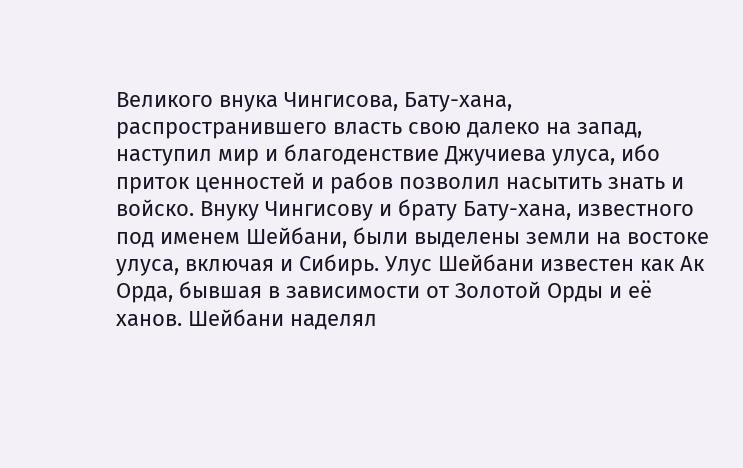Великого внука Чингисова, Бату-хана, распространившего власть свою далеко на запад, наступил мир и благоденствие Джучиева улуса, ибо приток ценностей и рабов позволил насытить знать и войско. Внуку Чингисову и брату Бату-хана, известного под именем Шейбани, были выделены земли на востоке улуса, включая и Сибирь. Улус Шейбани известен как Ак Орда, бывшая в зависимости от Золотой Орды и её ханов. Шейбани наделял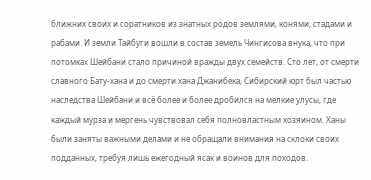ближних своих и соратников из знатных родов землями, конями, стадами и рабами. И земли Тайбуги вошли в состав земель Чингисова внука, что при потомках Шейбани стало причиной вражды двух семейств. Сто лет, от смерти славного Бату-хана и до смерти хана Джанибека, Сибирский юрт был частью наследства Шейбани и всё более и более дробился на мелкие улусы, где каждый мурза и мергень чувствовал себя полновластным хозяином. Ханы были заняты важными делами и не обращали внимания на склоки своих подданных, требуя лишь ежегодный ясак и воинов для походов.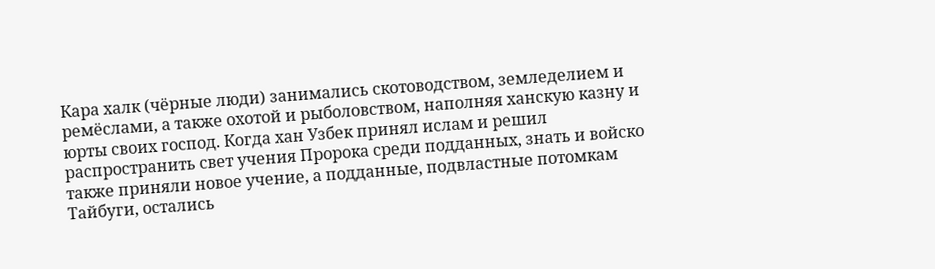Кара халк (чёрные люди) занимались скотоводством, земледелием и ремёслами, а также охотой и рыболовством, наполняя ханскую казну и юрты своих господ. Когда хан Узбек принял ислам и решил распространить свет учения Пророка среди подданных, знать и войско также приняли новое учение, а подданные, подвластные потомкам Тайбуги, остались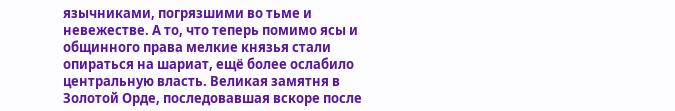язычниками, погрязшими во тьме и невежестве. А то, что теперь помимо ясы и общинного права мелкие князья стали опираться на шариат, ещё более ослабило центральную власть. Великая замятня в Золотой Орде, последовавшая вскоре после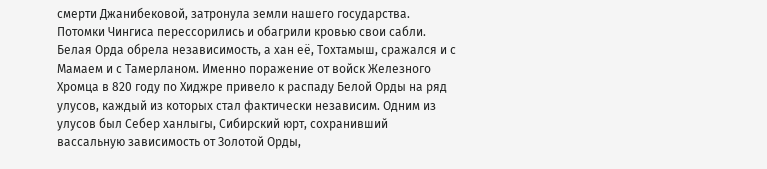смерти Джанибековой, затронула земли нашего государства. Потомки Чингиса перессорились и обагрили кровью свои сабли. Белая Орда обрела независимость, а хан её, Тохтамыш, сражался и с Мамаем и с Тамерланом. Именно поражение от войск Железного Хромца в 820 году по Хиджре привело к распаду Белой Орды на ряд улусов, каждый из которых стал фактически независим. Одним из улусов был Себер ханлыгы, Сибирский юрт, сохранивший вассальную зависимость от Золотой Орды,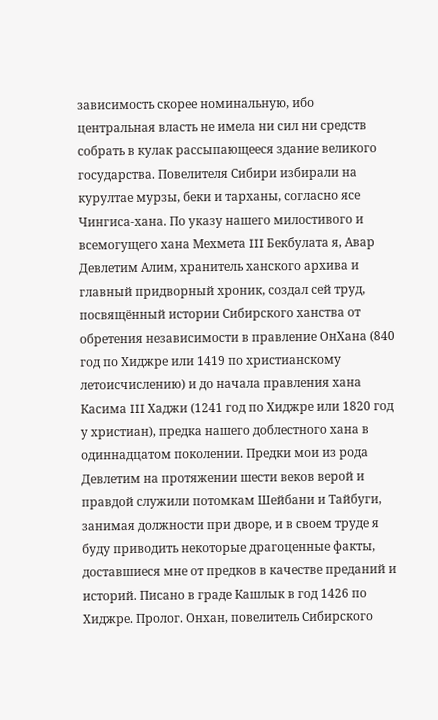зависимость скорее номинальную, ибо центральная власть не имела ни сил ни средств собрать в кулак рассыпающееся здание великого государства. Повелителя Сибири избирали на курултае мурзы, беки и тарханы, согласно ясе Чингиса-хана. По указу нашего милостивого и всемогущего хана Мехмета III Бекбулата я, Авар Девлетим Алим, хранитель ханского архива и главный придворный хроник, создал сей труд, посвящённый истории Сибирского ханства от обретения независимости в правление ОнХана (840 год по Хиджре или 1419 по христианскому летоисчислению) и до начала правления хана Касима III Хаджи (1241 год по Хиджре или 1820 год у христиан), предка нашего доблестного хана в одиннадцатом поколении. Предки мои из рода Девлетим на протяжении шести веков верой и правдой служили потомкам Шейбани и Тайбуги, занимая должности при дворе, и в своем труде я буду приводить некоторые драгоценные факты, доставшиеся мне от предков в качестве преданий и историй. Писано в граде Кашлык в год 1426 по Хиджре. Пролог. Онхан, повелитель Сибирского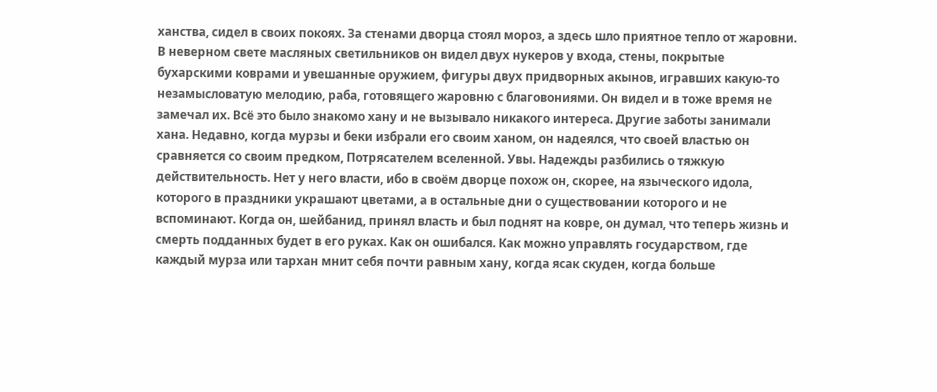ханства, сидел в своих покоях. За стенами дворца стоял мороз, а здесь шло приятное тепло от жаровни. В неверном свете масляных светильников он видел двух нукеров у входа, стены, покрытые бухарскими коврами и увешанные оружием, фигуры двух придворных акынов, игравших какую-то незамысловатую мелодию, раба, готовящего жаровню с благовониями. Он видел и в тоже время не замечал их. Всё это было знакомо хану и не вызывало никакого интереса. Другие заботы занимали хана. Недавно, когда мурзы и беки избрали его своим ханом, он надеялся, что своей властью он сравняется со своим предком, Потрясателем вселенной. Увы. Надежды разбились о тяжкую действительность. Нет у него власти, ибо в своём дворце похож он, скорее, на языческого идола, которого в праздники украшают цветами, а в остальные дни о существовании которого и не вспоминают. Когда он, шейбанид, принял власть и был поднят на ковре, он думал, что теперь жизнь и смерть подданных будет в его руках. Как он ошибался. Как можно управлять государством, где каждый мурза или тархан мнит себя почти равным хану, когда ясак скуден, когда больше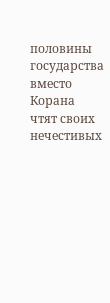половины государства вместо Корана чтят своих нечестивых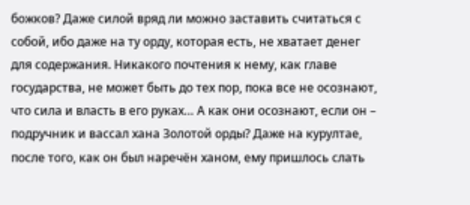божков? Даже силой вряд ли можно заставить считаться с собой, ибо даже на ту орду, которая есть, не хватает денег для содержания. Никакого почтения к нему, как главе государства, не может быть до тех пор, пока все не осознают, что сила и власть в его руках… А как они осознают, если он – подручник и вассал хана Золотой орды? Даже на курултае, после того, как он был наречён ханом, ему пришлось слать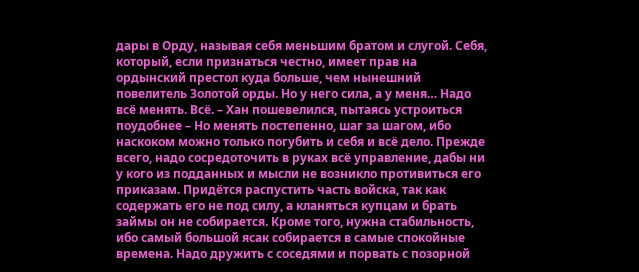дары в Орду, называя себя меньшим братом и слугой. Себя, который, если признаться честно, имеет прав на ордынский престол куда больше, чем нынешний повелитель Золотой орды. Но у него сила, а у меня… Надо всё менять. Всё. – Хан пошевелился, пытаясь устроиться поудобнее – Но менять постепенно, шаг за шагом, ибо наскоком можно только погубить и себя и всё дело. Прежде всего, надо сосредоточить в руках всё управление, дабы ни у кого из подданных и мысли не возникло противиться его приказам. Придётся распустить часть войска, так как содержать его не под силу, а кланяться купцам и брать займы он не собирается. Кроме того, нужна стабильность, ибо самый большой ясак собирается в самые спокойные времена. Надо дружить с соседями и порвать с позорной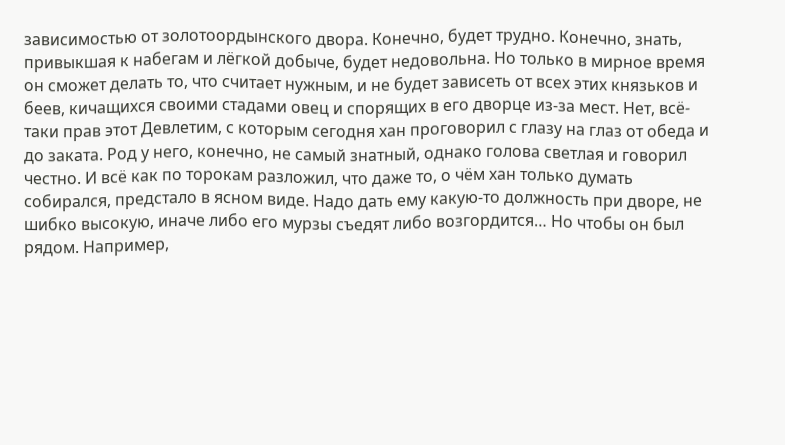зависимостью от золотоордынского двора. Конечно, будет трудно. Конечно, знать, привыкшая к набегам и лёгкой добыче, будет недовольна. Но только в мирное время он сможет делать то, что считает нужным, и не будет зависеть от всех этих князьков и беев, кичащихся своими стадами овец и спорящих в его дворце из-за мест. Нет, всё-таки прав этот Девлетим, с которым сегодня хан проговорил с глазу на глаз от обеда и до заката. Род у него, конечно, не самый знатный, однако голова светлая и говорил честно. И всё как по торокам разложил, что даже то, о чём хан только думать собирался, предстало в ясном виде. Надо дать ему какую-то должность при дворе, не шибко высокую, иначе либо его мурзы съедят либо возгордится… Но чтобы он был рядом. Например,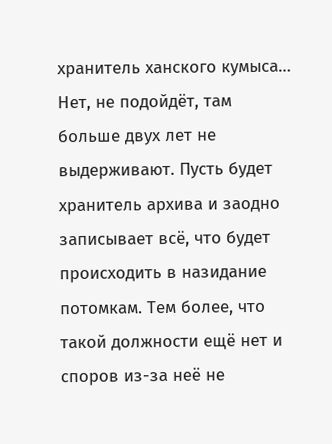хранитель ханского кумыса… Нет, не подойдёт, там больше двух лет не выдерживают. Пусть будет хранитель архива и заодно записывает всё, что будет происходить в назидание потомкам. Тем более, что такой должности ещё нет и споров из-за неё не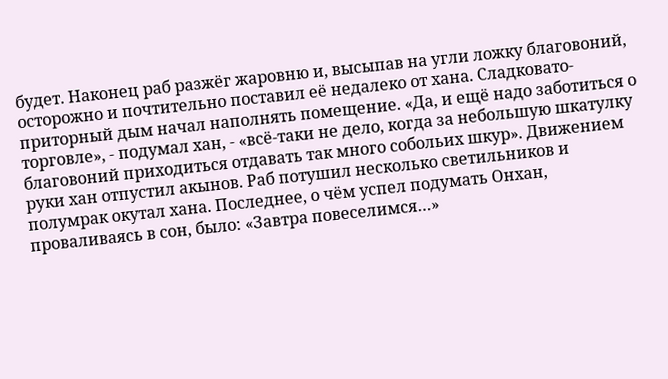будет. Наконец раб разжёг жаровню и, высыпав на угли ложку благовоний, осторожно и почтительно поставил её недалеко от хана. Сладковато-приторный дым начал наполнять помещение. «Да, и ещё надо заботиться о торговле», - подумал хан, - «всё-таки не дело, когда за небольшую шкатулку благовоний приходиться отдавать так много собольих шкур». Движением руки хан отпустил акынов. Раб потушил несколько светильников и полумрак окутал хана. Последнее, о чём успел подумать Онхан, проваливаясь в сон, было: «Завтра повеселимся…»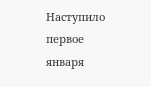Наступило первое января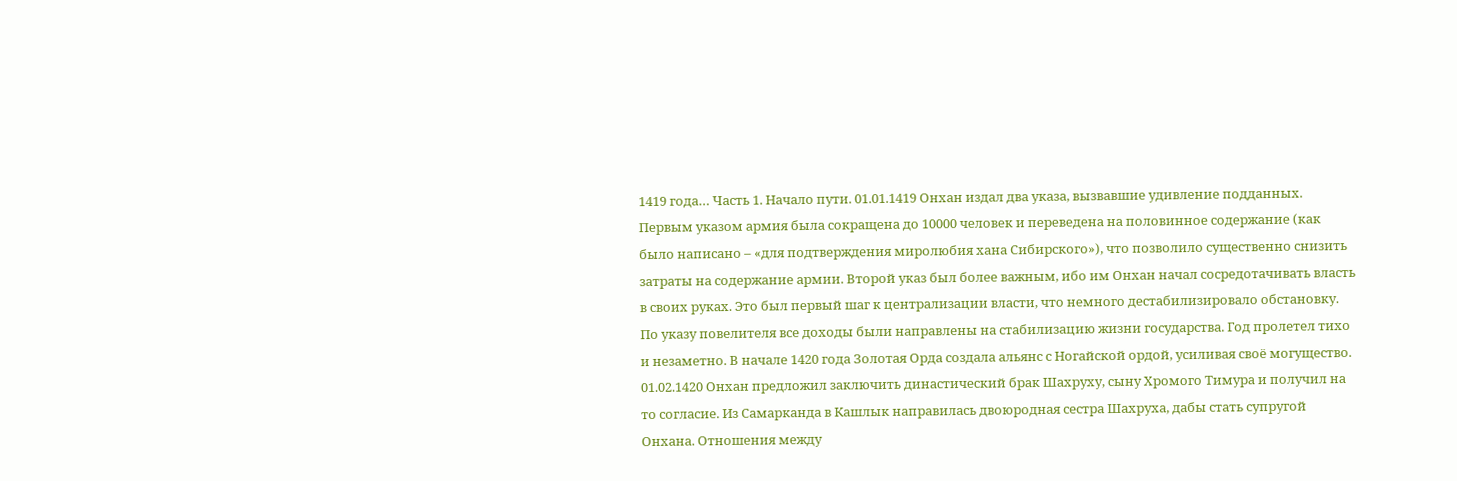1419 года… Часть 1. Начало пути. 01.01.1419 Онхан издал два указа, вызвавшие удивление подданных. Первым указом армия была сокращена до 10000 человек и переведена на половинное содержание (как было написано – «для подтверждения миролюбия хана Сибирского»), что позволило существенно снизить затраты на содержание армии. Второй указ был более важным, ибо им Онхан начал сосредотачивать власть в своих руках. Это был первый шаг к централизации власти, что немного дестабилизировало обстановку. По указу повелителя все доходы были направлены на стабилизацию жизни государства. Год пролетел тихо и незаметно. В начале 1420 года Золотая Орда создала альянс с Ногайской ордой, усиливая своё могущество. 01.02.1420 Онхан предложил заключить династический брак Шахруху, сыну Хромого Тимура и получил на то согласие. Из Самарканда в Кашлык направилась двоюродная сестра Шахруха, дабы стать супругой Онхана. Отношения между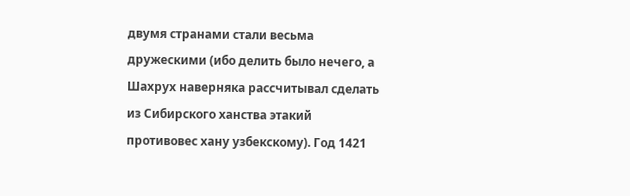двумя странами стали весьма дружескими (ибо делить было нечего, а Шахрух наверняка рассчитывал сделать из Сибирского ханства этакий противовес хану узбекскому). Год 1421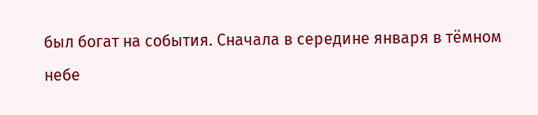был богат на события. Сначала в середине января в тёмном небе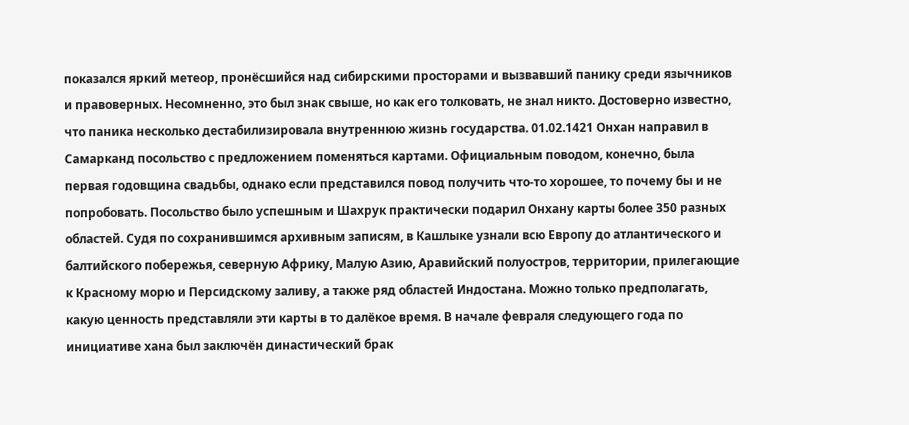показался яркий метеор, пронёсшийся над сибирскими просторами и вызвавший панику среди язычников и правоверных. Несомненно, это был знак свыше, но как его толковать, не знал никто. Достоверно известно, что паника несколько дестабилизировала внутреннюю жизнь государства. 01.02.1421 Онхан направил в Самарканд посольство с предложением поменяться картами. Официальным поводом, конечно, была первая годовщина свадьбы, однако если представился повод получить что-то хорошее, то почему бы и не попробовать. Посольство было успешным и Шахрук практически подарил Онхану карты более 350 разных областей. Судя по сохранившимся архивным записям, в Кашлыке узнали всю Европу до атлантического и балтийского побережья, северную Африку, Малую Азию, Аравийский полуостров, территории, прилегающие к Красному морю и Персидскому заливу, а также ряд областей Индостана. Можно только предполагать, какую ценность представляли эти карты в то далёкое время. В начале февраля следующего года по инициативе хана был заключён династический брак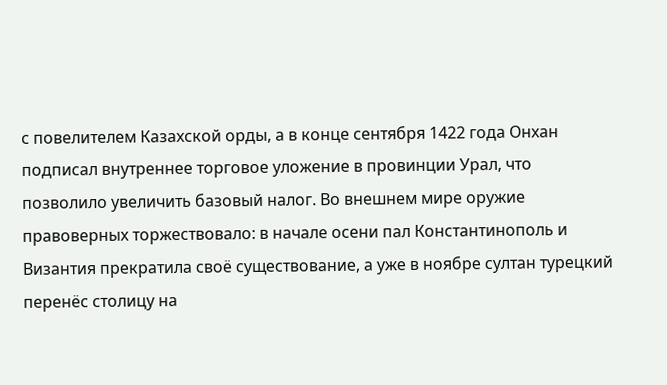с повелителем Казахской орды, а в конце сентября 1422 года Онхан подписал внутреннее торговое уложение в провинции Урал, что позволило увеличить базовый налог. Во внешнем мире оружие правоверных торжествовало: в начале осени пал Константинополь и Византия прекратила своё существование, а уже в ноябре султан турецкий перенёс столицу на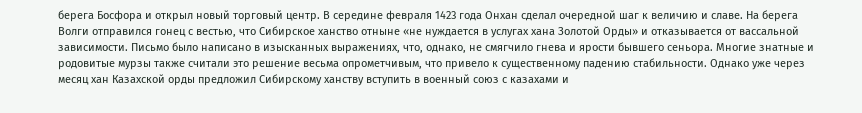берега Босфора и открыл новый торговый центр. В середине февраля 1423 года Онхан сделал очередной шаг к величию и славе. На берега Волги отправился гонец с вестью, что Сибирское ханство отныне «не нуждается в услугах хана Золотой Орды» и отказывается от вассальной зависимости. Письмо было написано в изысканных выражениях, что, однако, не смягчило гнева и ярости бывшего сеньора. Многие знатные и родовитые мурзы также считали это решение весьма опрометчивым, что привело к существенному падению стабильности. Однако уже через месяц хан Казахской орды предложил Сибирскому ханству вступить в военный союз с казахами и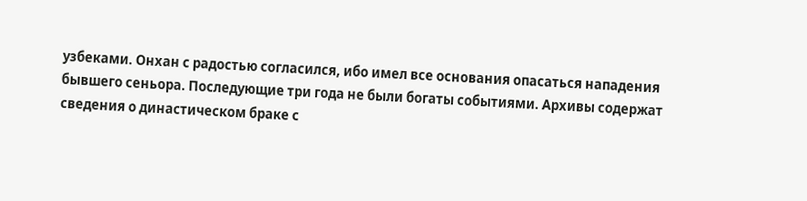узбеками. Онхан с радостью согласился, ибо имел все основания опасаться нападения бывшего сеньора. Последующие три года не были богаты событиями. Архивы содержат сведения о династическом браке с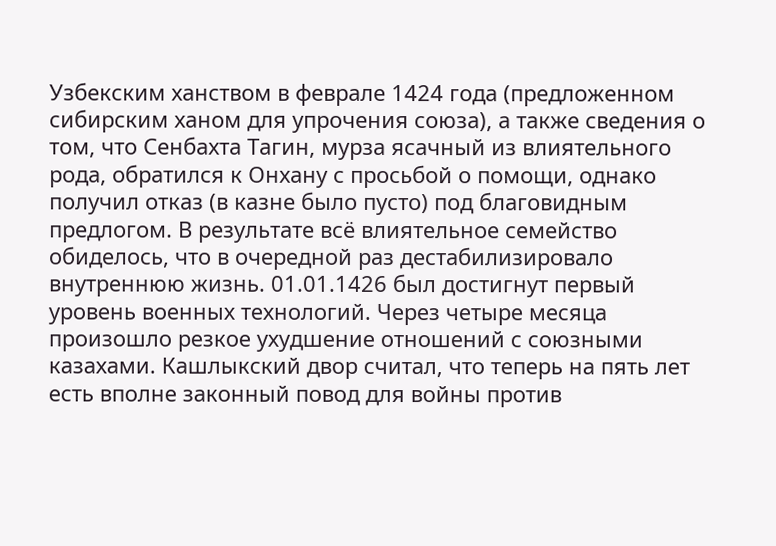Узбекским ханством в феврале 1424 года (предложенном сибирским ханом для упрочения союза), а также сведения о том, что Сенбахта Тагин, мурза ясачный из влиятельного рода, обратился к Онхану с просьбой о помощи, однако получил отказ (в казне было пусто) под благовидным предлогом. В результате всё влиятельное семейство обиделось, что в очередной раз дестабилизировало внутреннюю жизнь. 01.01.1426 был достигнут первый уровень военных технологий. Через четыре месяца произошло резкое ухудшение отношений с союзными казахами. Кашлыкский двор считал, что теперь на пять лет есть вполне законный повод для войны против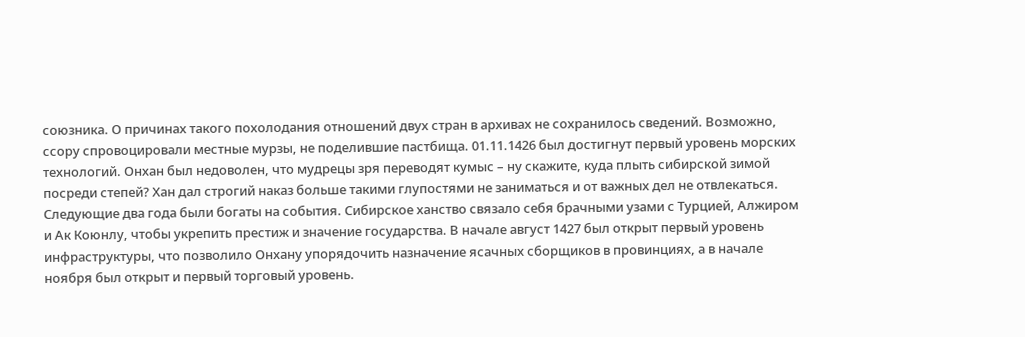союзника. О причинах такого похолодания отношений двух стран в архивах не сохранилось сведений. Возможно, ссору спровоцировали местные мурзы, не поделившие пастбища. 01.11.1426 был достигнут первый уровень морских технологий. Онхан был недоволен, что мудрецы зря переводят кумыс – ну скажите, куда плыть сибирской зимой посреди степей? Хан дал строгий наказ больше такими глупостями не заниматься и от важных дел не отвлекаться. Следующие два года были богаты на события. Сибирское ханство связало себя брачными узами с Турцией, Алжиром и Ак Коюнлу, чтобы укрепить престиж и значение государства. В начале август 1427 был открыт первый уровень инфраструктуры, что позволило Онхану упорядочить назначение ясачных сборщиков в провинциях, а в начале ноября был открыт и первый торговый уровень.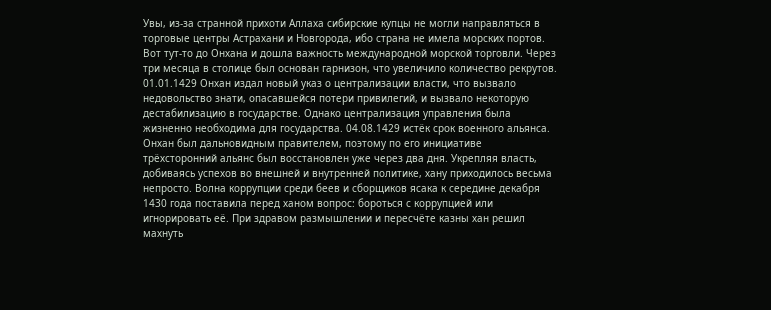Увы, из-за странной прихоти Аллаха сибирские купцы не могли направляться в торговые центры Астрахани и Новгорода, ибо страна не имела морских портов. Вот тут-то до Онхана и дошла важность международной морской торговли. Через три месяца в столице был основан гарнизон, что увеличило количество рекрутов. 01.01.1429 Онхан издал новый указ о централизации власти, что вызвало недовольство знати, опасавшейся потери привилегий, и вызвало некоторую дестабилизацию в государстве. Однако централизация управления была жизненно необходима для государства. 04.08.1429 истёк срок военного альянса. Онхан был дальновидным правителем, поэтому по его инициативе трёхсторонний альянс был восстановлен уже через два дня. Укрепляя власть, добиваясь успехов во внешней и внутренней политике, хану приходилось весьма непросто. Волна коррупции среди беев и сборщиков ясака к середине декабря 1430 года поставила перед ханом вопрос: бороться с коррупцией или игнорировать её. При здравом размышлении и пересчёте казны хан решил махнуть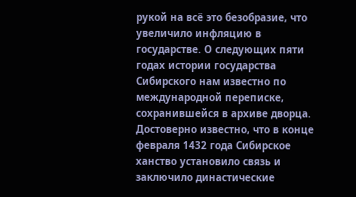рукой на всё это безобразие, что увеличило инфляцию в государстве. О следующих пяти годах истории государства Сибирского нам известно по международной переписке, сохранившейся в архиве дворца. Достоверно известно, что в конце февраля 1432 года Сибирское ханство установило связь и заключило династические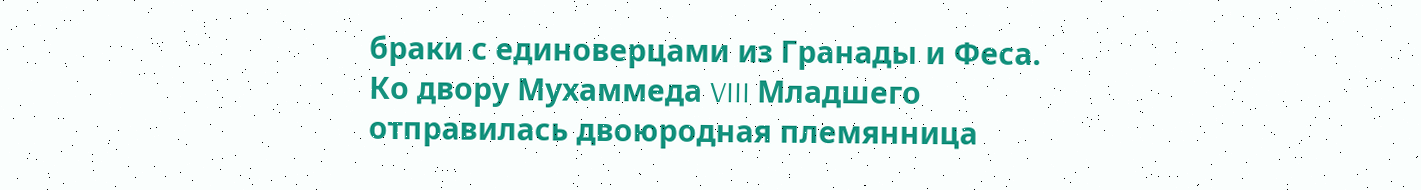браки с единоверцами из Гранады и Феса. Ко двору Мухаммеда VIII Младшего отправилась двоюродная племянница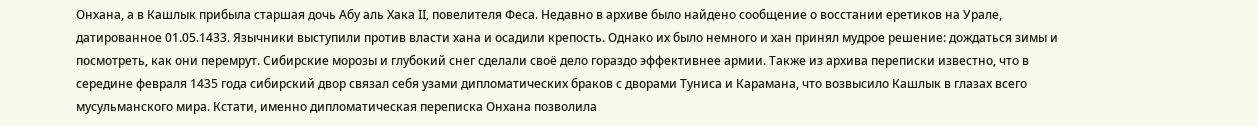Онхана, а в Кашлык прибыла старшая дочь Абу аль Хака II, повелителя Феса. Недавно в архиве было найдено сообщение о восстании еретиков на Урале, датированное 01.05.1433. Язычники выступили против власти хана и осадили крепость. Однако их было немного и хан принял мудрое решение: дождаться зимы и посмотреть, как они перемрут. Сибирские морозы и глубокий снег сделали своё дело гораздо эффективнее армии. Также из архива переписки известно, что в середине февраля 1435 года сибирский двор связал себя узами дипломатических браков с дворами Туниса и Карамана, что возвысило Кашлык в глазах всего мусульманского мира. Кстати, именно дипломатическая переписка Онхана позволила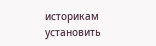историкам установить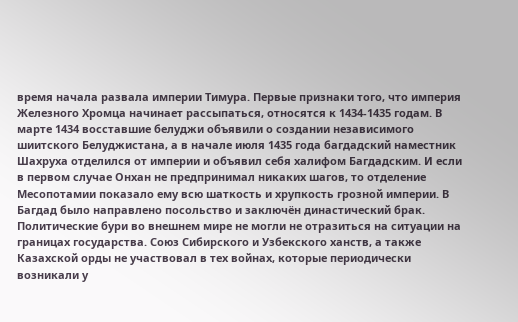время начала развала империи Тимура. Первые признаки того, что империя Железного Хромца начинает рассыпаться, относятся к 1434-1435 годам. В марте 1434 восставшие белуджи объявили о создании независимого шиитского Белуджистана, а в начале июля 1435 года багдадский наместник Шахруха отделился от империи и объявил себя халифом Багдадским. И если в первом случае Онхан не предпринимал никаких шагов, то отделение Месопотамии показало ему всю шаткость и хрупкость грозной империи. В Багдад было направлено посольство и заключён династический брак. Политические бури во внешнем мире не могли не отразиться на ситуации на границах государства. Союз Сибирского и Узбекского ханств, а также Казахской орды не участвовал в тех войнах, которые периодически возникали у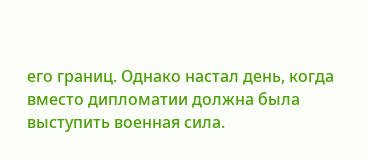его границ. Однако настал день, когда вместо дипломатии должна была выступить военная сила.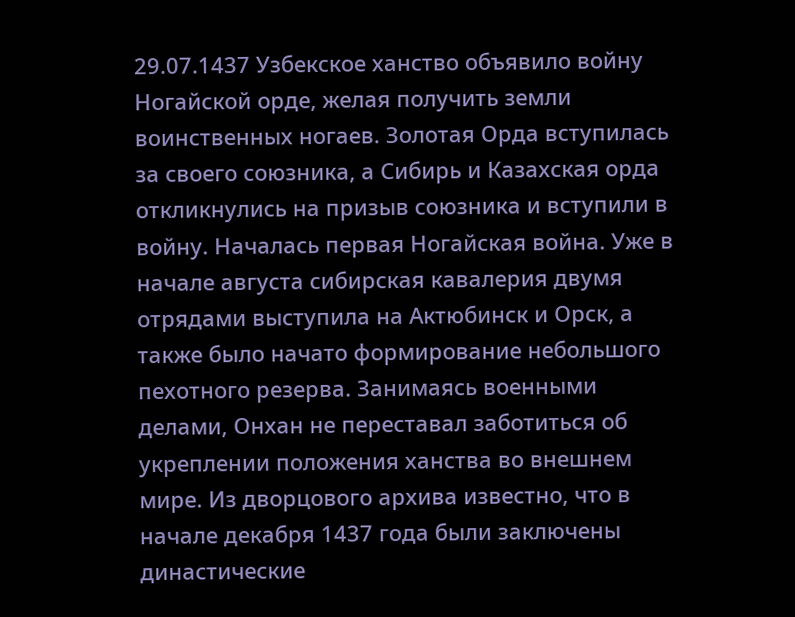29.07.1437 Узбекское ханство объявило войну Ногайской орде, желая получить земли воинственных ногаев. Золотая Орда вступилась за своего союзника, а Сибирь и Казахская орда откликнулись на призыв союзника и вступили в войну. Началась первая Ногайская война. Уже в начале августа сибирская кавалерия двумя отрядами выступила на Актюбинск и Орск, а также было начато формирование небольшого пехотного резерва. Занимаясь военными делами, Онхан не переставал заботиться об укреплении положения ханства во внешнем мире. Из дворцового архива известно, что в начале декабря 1437 года были заключены династические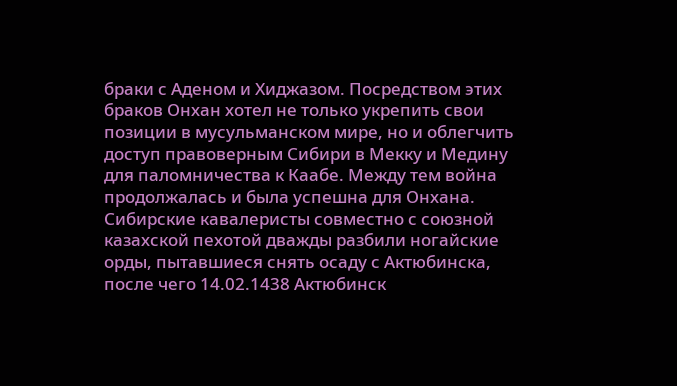браки с Аденом и Хиджазом. Посредством этих браков Онхан хотел не только укрепить свои позиции в мусульманском мире, но и облегчить доступ правоверным Сибири в Мекку и Медину для паломничества к Каабе. Между тем война продолжалась и была успешна для Онхана. Сибирские кавалеристы совместно с союзной казахской пехотой дважды разбили ногайские орды, пытавшиеся снять осаду с Актюбинска, после чего 14.02.1438 Актюбинск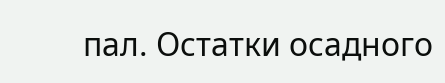пал. Остатки осадного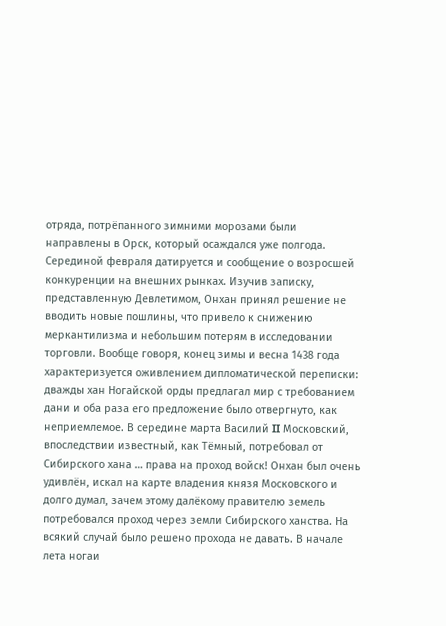отряда, потрёпанного зимними морозами были направлены в Орск, который осаждался уже полгода. Серединой февраля датируется и сообщение о возросшей конкуренции на внешних рынках. Изучив записку, представленную Девлетимом, Онхан принял решение не вводить новые пошлины, что привело к снижению меркантилизма и небольшим потерям в исследовании торговли. Вообще говоря, конец зимы и весна 1438 года характеризуется оживлением дипломатической переписки: дважды хан Ногайской орды предлагал мир с требованием дани и оба раза его предложение было отвергнуто, как неприемлемое. В середине марта Василий II Московский, впоследствии известный, как Тёмный, потребовал от Сибирского хана … права на проход войск! Онхан был очень удивлён, искал на карте владения князя Московского и долго думал, зачем этому далёкому правителю земель потребовался проход через земли Сибирского ханства. На всякий случай было решено прохода не давать. В начале лета ногаи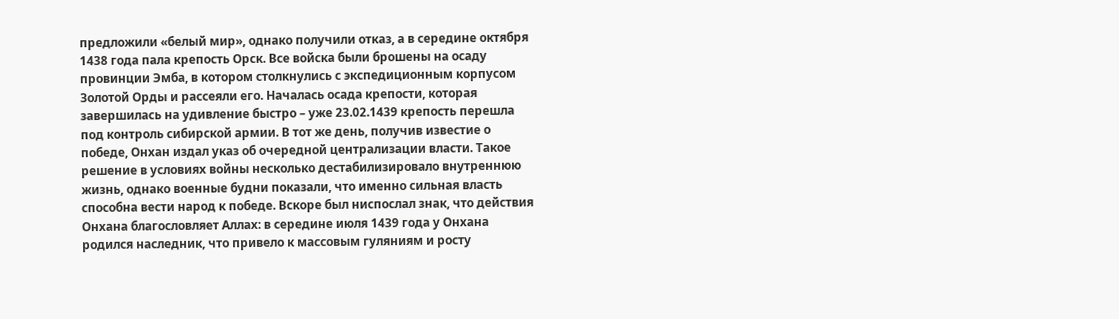предложили «белый мир», однако получили отказ, а в середине октября 1438 года пала крепость Орск. Все войска были брошены на осаду провинции Эмба, в котором столкнулись с экспедиционным корпусом Золотой Орды и рассеяли его. Началась осада крепости, которая завершилась на удивление быстро – уже 23.02.1439 крепость перешла под контроль сибирской армии. В тот же день, получив известие о победе, Онхан издал указ об очередной централизации власти. Такое решение в условиях войны несколько дестабилизировало внутреннюю жизнь, однако военные будни показали, что именно сильная власть способна вести народ к победе. Вскоре был ниспослал знак, что действия Онхана благословляет Аллах: в середине июля 1439 года у Онхана родился наследник, что привело к массовым гуляниям и росту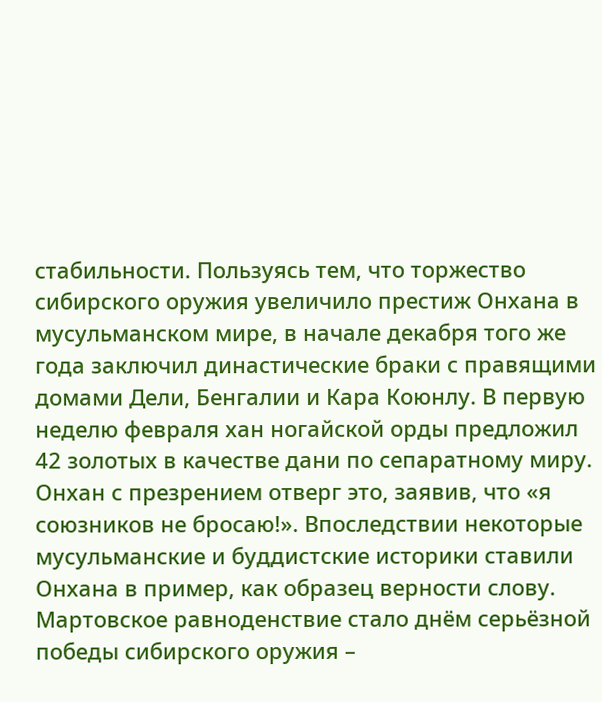стабильности. Пользуясь тем, что торжество сибирского оружия увеличило престиж Онхана в мусульманском мире, в начале декабря того же года заключил династические браки с правящими домами Дели, Бенгалии и Кара Коюнлу. В первую неделю февраля хан ногайской орды предложил 42 золотых в качестве дани по сепаратному миру. Онхан с презрением отверг это, заявив, что «я союзников не бросаю!». Впоследствии некоторые мусульманские и буддистские историки ставили Онхана в пример, как образец верности слову. Мартовское равноденствие стало днём серьёзной победы сибирского оружия –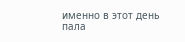именно в этот день пала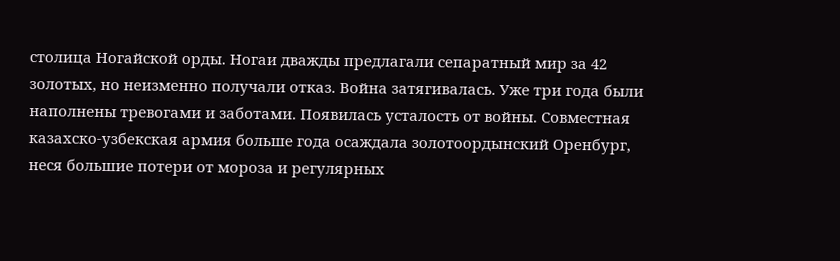столица Ногайской орды. Ногаи дважды предлагали сепаратный мир за 42 золотых, но неизменно получали отказ. Война затягивалась. Уже три года были наполнены тревогами и заботами. Появилась усталость от войны. Совместная казахско-узбекская армия больше года осаждала золотоордынский Оренбург, неся большие потери от мороза и регулярных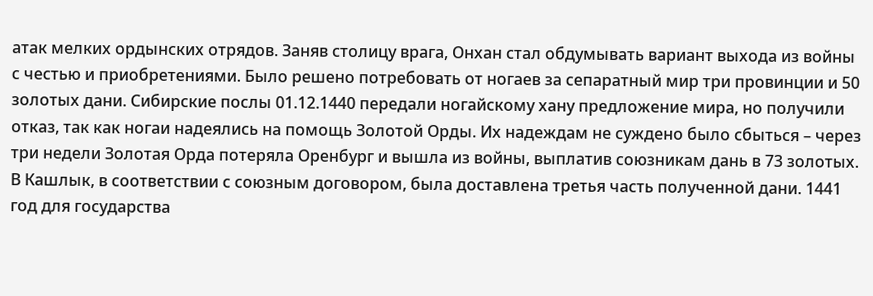атак мелких ордынских отрядов. Заняв столицу врага, Онхан стал обдумывать вариант выхода из войны с честью и приобретениями. Было решено потребовать от ногаев за сепаратный мир три провинции и 50 золотых дани. Сибирские послы 01.12.1440 передали ногайскому хану предложение мира, но получили отказ, так как ногаи надеялись на помощь Золотой Орды. Их надеждам не суждено было сбыться – через три недели Золотая Орда потеряла Оренбург и вышла из войны, выплатив союзникам дань в 73 золотых. В Кашлык, в соответствии с союзным договором, была доставлена третья часть полученной дани. 1441 год для государства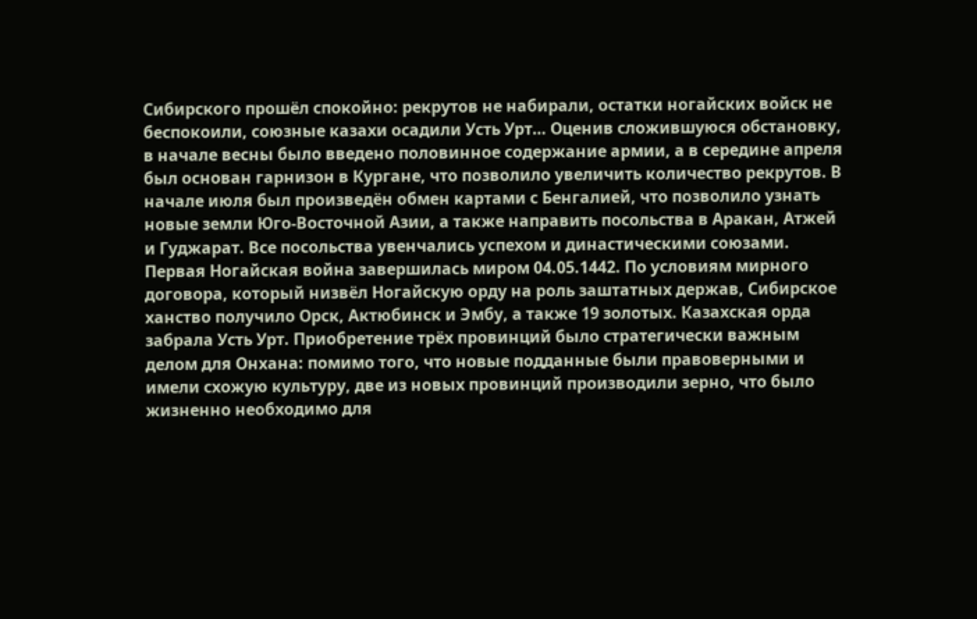Сибирского прошёл спокойно: рекрутов не набирали, остатки ногайских войск не беспокоили, союзные казахи осадили Усть Урт… Оценив сложившуюся обстановку, в начале весны было введено половинное содержание армии, а в середине апреля был основан гарнизон в Кургане, что позволило увеличить количество рекрутов. В начале июля был произведён обмен картами с Бенгалией, что позволило узнать новые земли Юго-Восточной Азии, а также направить посольства в Аракан, Атжей и Гуджарат. Все посольства увенчались успехом и династическими союзами. Первая Ногайская война завершилась миром 04.05.1442. По условиям мирного договора, который низвёл Ногайскую орду на роль заштатных держав, Сибирское ханство получило Орск, Актюбинск и Эмбу, а также 19 золотых. Казахская орда забрала Усть Урт. Приобретение трёх провинций было стратегически важным делом для Онхана: помимо того, что новые подданные были правоверными и имели схожую культуру, две из новых провинций производили зерно, что было жизненно необходимо для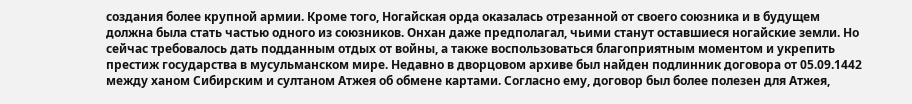создания более крупной армии. Кроме того, Ногайская орда оказалась отрезанной от своего союзника и в будущем должна была стать частью одного из союзников. Онхан даже предполагал, чьими станут оставшиеся ногайские земли. Но сейчас требовалось дать подданным отдых от войны, а также воспользоваться благоприятным моментом и укрепить престиж государства в мусульманском мире. Недавно в дворцовом архиве был найден подлинник договора от 05.09.1442 между ханом Сибирским и султаном Атжея об обмене картами. Согласно ему, договор был более полезен для Атжея,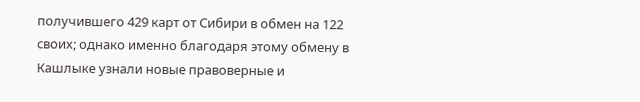получившего 429 карт от Сибири в обмен на 122 своих; однако именно благодаря этому обмену в Кашлыке узнали новые правоверные и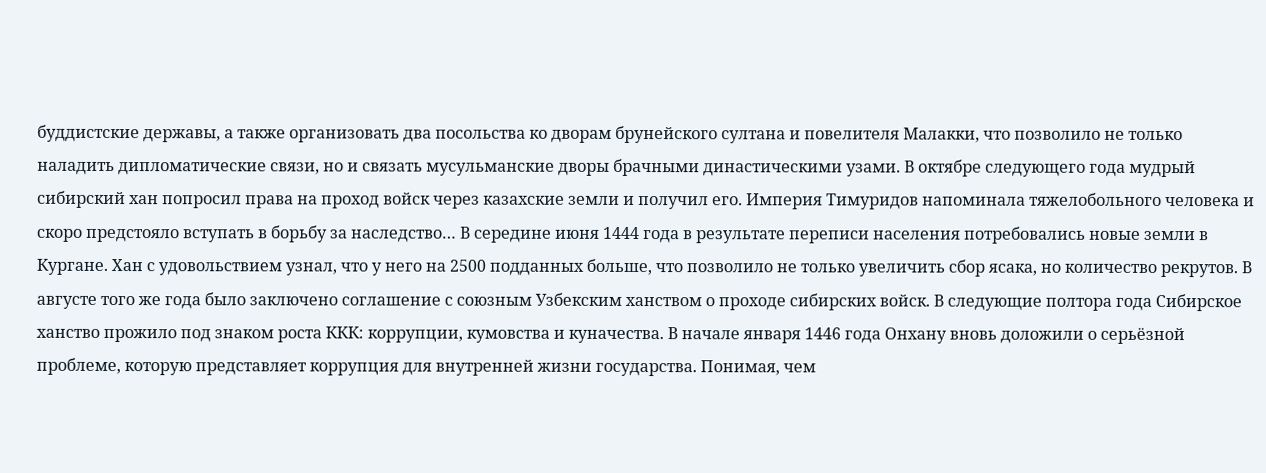буддистские державы, а также организовать два посольства ко дворам брунейского султана и повелителя Малакки, что позволило не только наладить дипломатические связи, но и связать мусульманские дворы брачными династическими узами. В октябре следующего года мудрый сибирский хан попросил права на проход войск через казахские земли и получил его. Империя Тимуридов напоминала тяжелобольного человека и скоро предстояло вступать в борьбу за наследство… В середине июня 1444 года в результате переписи населения потребовались новые земли в Кургане. Хан с удовольствием узнал, что у него на 2500 подданных больше, что позволило не только увеличить сбор ясака, но количество рекрутов. В августе того же года было заключено соглашение с союзным Узбекским ханством о проходе сибирских войск. В следующие полтора года Сибирское ханство прожило под знаком роста ККК: коррупции, кумовства и куначества. В начале января 1446 года Онхану вновь доложили о серьёзной проблеме, которую представляет коррупция для внутренней жизни государства. Понимая, чем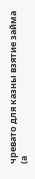чревато для казны взятие займа (а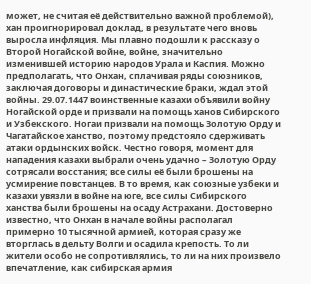может, не считая её действительно важной проблемой), хан проигнорировал доклад, в результате чего вновь выросла инфляция. Мы плавно подошли к рассказу о Второй Ногайской войне, войне, значительно изменившей историю народов Урала и Каспия. Можно предполагать, что Онхан, сплачивая ряды союзников, заключая договоры и династические браки, ждал этой войны. 29.07.1447 воинственные казахи объявили войну Ногайской орде и призвали на помощь ханов Сибирского и Узбекского. Ногаи призвали на помощь Золотую Орду и Чагатайское ханство, поэтому предстояло сдерживать атаки ордынских войск. Честно говоря, момент для нападения казахи выбрали очень удачно – Золотую Орду сотрясали восстания; все силы её были брошены на усмирение повстанцев. В то время, как союзные узбеки и казахи увязли в войне на юге, все силы Сибирского ханства были брошены на осаду Астрахани. Достоверно известно, что Онхан в начале войны располагал примерно 10 тысячной армией, которая сразу же вторглась в дельту Волги и осадила крепость. То ли жители особо не сопротивлялись, то ли на них произвело впечатление, как сибирская армия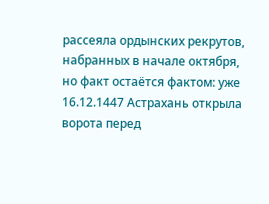рассеяла ордынских рекрутов, набранных в начале октября, но факт остаётся фактом: уже 16.12.1447 Астрахань открыла ворота перед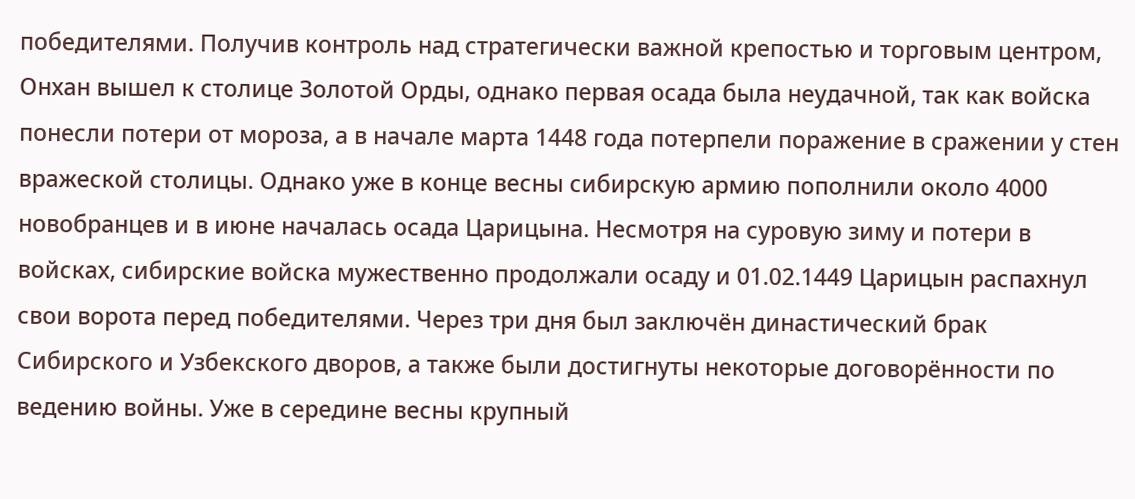победителями. Получив контроль над стратегически важной крепостью и торговым центром, Онхан вышел к столице Золотой Орды, однако первая осада была неудачной, так как войска понесли потери от мороза, а в начале марта 1448 года потерпели поражение в сражении у стен вражеской столицы. Однако уже в конце весны сибирскую армию пополнили около 4000 новобранцев и в июне началась осада Царицына. Несмотря на суровую зиму и потери в войсках, сибирские войска мужественно продолжали осаду и 01.02.1449 Царицын распахнул свои ворота перед победителями. Через три дня был заключён династический брак Сибирского и Узбекского дворов, а также были достигнуты некоторые договорённости по ведению войны. Уже в середине весны крупный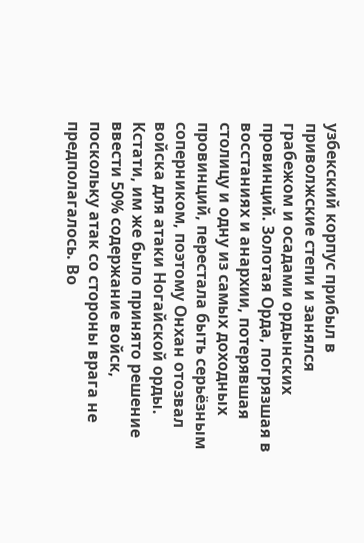узбекский корпус прибыл в приволжские степи и занялся грабежом и осадами ордынских провинций. Золотая Орда, погрязшая в восстаниях и анархии, потерявшая столицу и одну из самых доходных провинций, перестала быть серьёзным соперником, поэтому Онхан отозвал войска для атаки Ногайской орды. Кстати, им же было принято решение ввести 50% содержание войск, поскольку атак со стороны врага не предполагалось. Во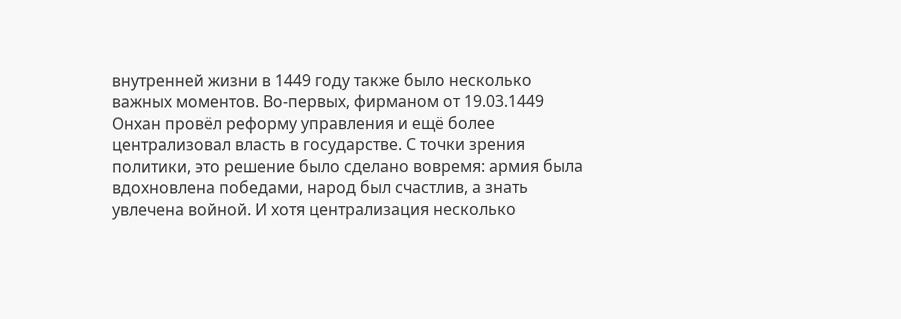внутренней жизни в 1449 году также было несколько важных моментов. Во-первых, фирманом от 19.03.1449 Онхан провёл реформу управления и ещё более централизовал власть в государстве. С точки зрения политики, это решение было сделано вовремя: армия была вдохновлена победами, народ был счастлив, а знать увлечена войной. И хотя централизация несколько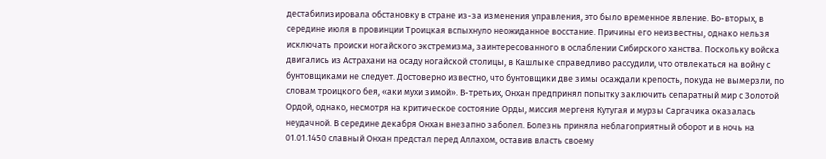дестабилизировала обстановку в стране из-за изменения управления, это было временное явление. Во-вторых, в середине июля в провинции Троицкая вспыхнуло неожиданное восстание. Причины его неизвестны, однако нельзя исключать происки ногайского экстремизма, заинтересованного в ослаблении Сибирского ханства. Поскольку войска двигались из Астрахани на осаду ногайской столицы, в Кашлыке справедливо рассудили, что отвлекаться на войну с бунтовщиками не следует. Достоверно известно, что бунтовщики две зимы осаждали крепость, покуда не вымерзли, по словам троицкого бея, «аки мухи зимой». В-третьих, Онхан предпринял попытку заключить сепаратный мир с Золотой Ордой, однако, несмотря на критическое состояние Орды, миссия мергеня Кутугая и мурзы Саргачика оказалась неудачной. В середине декабря Онхан внезапно заболел. Болезнь приняла неблагоприятный оборот и в ночь на 01.01.1450 славный Онхан предстал перед Аллахом, оставив власть своему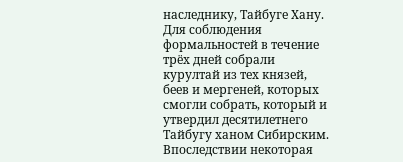наследнику, Тайбуге Хану. Для соблюдения формальностей в течение трёх дней собрали курултай из тех князей, беев и мергеней, которых смогли собрать, который и утвердил десятилетнего Тайбугу ханом Сибирским. Впоследствии некоторая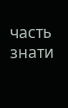часть знати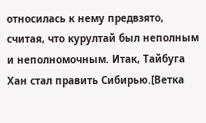относилась к нему предвзято, считая, что курултай был неполным и неполномочным. Итак, Тайбуга Хан стал править Сибирью.[Ветка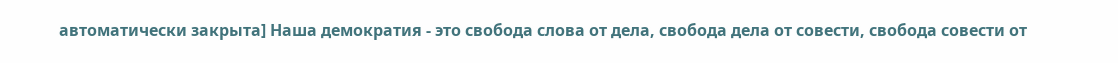автоматически закрыта] Наша демократия - это свобода слова от дела, свобода дела от совести, свобода совести от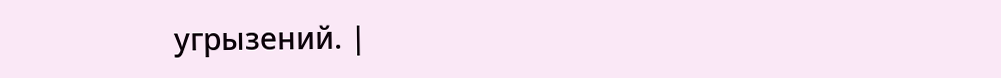угрызений. |